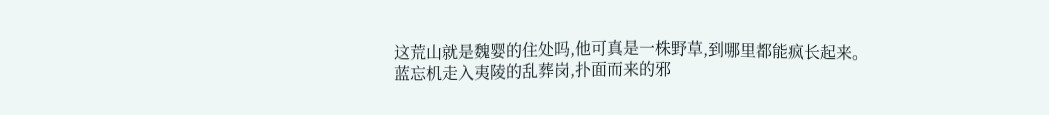这荒山就是魏婴的住处吗,他可真是一株野草,到哪里都能疯长起来。
蓝忘机走入夷陵的乱葬岗,扑面而来的邪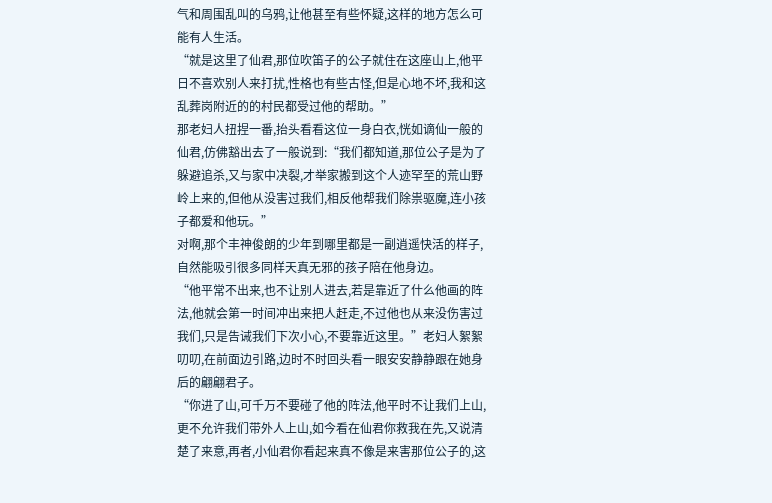气和周围乱叫的乌鸦,让他甚至有些怀疑,这样的地方怎么可能有人生活。
“就是这里了仙君,那位吹笛子的公子就住在这座山上,他平日不喜欢别人来打扰,性格也有些古怪,但是心地不坏,我和这乱葬岗附近的的村民都受过他的帮助。”
那老妇人扭捏一番,抬头看看这位一身白衣,恍如谪仙一般的仙君,仿佛豁出去了一般说到:“我们都知道,那位公子是为了躲避追杀,又与家中决裂,才举家搬到这个人迹罕至的荒山野岭上来的,但他从没害过我们,相反他帮我们除祟驱魔,连小孩子都爱和他玩。”
对啊,那个丰神俊朗的少年到哪里都是一副逍遥快活的样子,自然能吸引很多同样天真无邪的孩子陪在他身边。
“他平常不出来,也不让别人进去,若是靠近了什么他画的阵法,他就会第一时间冲出来把人赶走,不过他也从来没伤害过我们,只是告诫我们下次小心,不要靠近这里。”老妇人絮絮叨叨,在前面边引路,边时不时回头看一眼安安静静跟在她身后的翩翩君子。
“你进了山,可千万不要碰了他的阵法,他平时不让我们上山,更不允许我们带外人上山,如今看在仙君你救我在先,又说清楚了来意,再者,小仙君你看起来真不像是来害那位公子的,这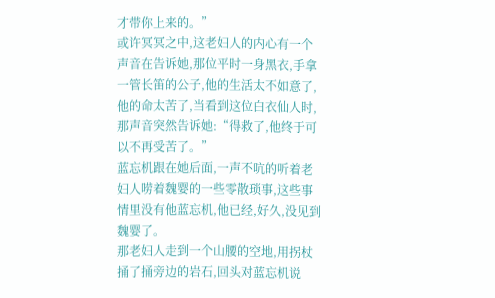才带你上来的。”
或许冥冥之中,这老妇人的内心有一个声音在告诉她,那位平时一身黑衣,手拿一管长笛的公子,他的生活太不如意了,他的命太苦了,当看到这位白衣仙人时,那声音突然告诉她:“得救了,他终于可以不再受苦了。”
蓝忘机跟在她后面,一声不吭的听着老妇人唠着魏婴的一些零散琐事,这些事情里没有他蓝忘机,他已经,好久,没见到魏婴了。
那老妇人走到一个山腰的空地,用拐杖捅了捅旁边的岩石,回头对蓝忘机说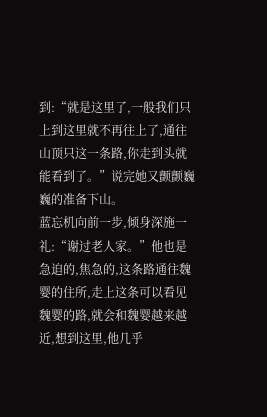到:“就是这里了,一般我们只上到这里就不再往上了,通往山顶只这一条路,你走到头就能看到了。”说完她又颤颤巍巍的准备下山。
蓝忘机向前一步,倾身深施一礼:“谢过老人家。”他也是急迫的,焦急的,这条路通往魏婴的住所,走上这条可以看见魏婴的路,就会和魏婴越来越近,想到这里,他几乎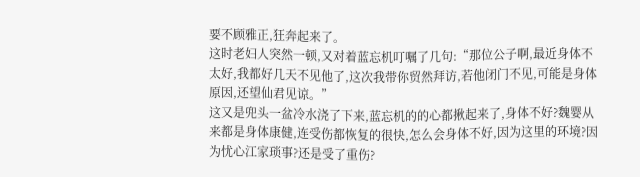要不顾雅正,狂奔起来了。
这时老妇人突然一顿,又对着蓝忘机叮嘱了几句:“那位公子啊,最近身体不太好,我都好几天不见他了,这次我带你贸然拜访,若他闭门不见,可能是身体原因,还望仙君见谅。”
这又是兜头一盆冷水浇了下来,蓝忘机的的心都揪起来了,身体不好?魏婴从来都是身体康健,连受伤都恢复的很快,怎么会身体不好,因为这里的环境?因为忧心江家琐事?还是受了重伤?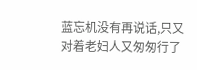蓝忘机没有再说话,只又对着老妇人又匆匆行了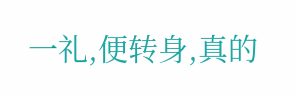一礼,便转身,真的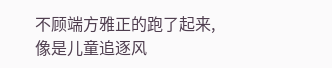不顾端方雅正的跑了起来,像是儿童追逐风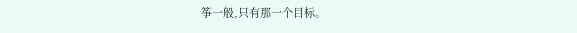筝一般,只有那一个目标。